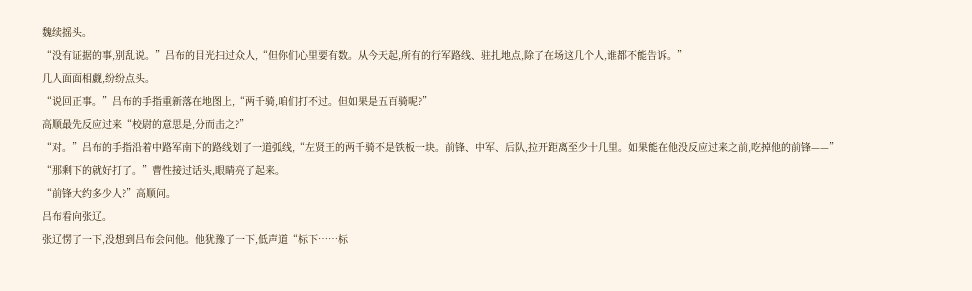魏续摇头。
“没有证据的事,别乱说。”吕布的目光扫过众人,“但你们心里要有数。从今天起,所有的行军路线、驻扎地点,除了在场这几个人,谁都不能告诉。”
几人面面相觑,纷纷点头。
“说回正事。”吕布的手指重新落在地图上,“两千骑,咱们打不过。但如果是五百骑呢?”
高顺最先反应过来“校尉的意思是,分而击之?”
“对。”吕布的手指沿着中路军南下的路线划了一道弧线,“左贤王的两千骑不是铁板一块。前锋、中军、后队,拉开距离至少十几里。如果能在他没反应过来之前,吃掉他的前锋——”
“那剩下的就好打了。”曹性接过话头,眼睛亮了起来。
“前锋大约多少人?”高顺问。
吕布看向张辽。
张辽愣了一下,没想到吕布会问他。他犹豫了一下,低声道“标下……标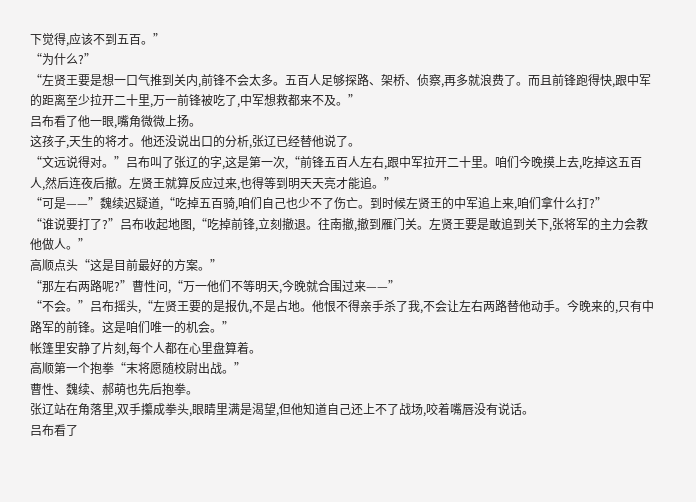下觉得,应该不到五百。”
“为什么?”
“左贤王要是想一口气推到关内,前锋不会太多。五百人足够探路、架桥、侦察,再多就浪费了。而且前锋跑得快,跟中军的距离至少拉开二十里,万一前锋被吃了,中军想救都来不及。”
吕布看了他一眼,嘴角微微上扬。
这孩子,天生的将才。他还没说出口的分析,张辽已经替他说了。
“文远说得对。”吕布叫了张辽的字,这是第一次,“前锋五百人左右,跟中军拉开二十里。咱们今晚摸上去,吃掉这五百人,然后连夜后撤。左贤王就算反应过来,也得等到明天天亮才能追。”
“可是——”魏续迟疑道,“吃掉五百骑,咱们自己也少不了伤亡。到时候左贤王的中军追上来,咱们拿什么打?”
“谁说要打了?”吕布收起地图,“吃掉前锋,立刻撤退。往南撤,撤到雁门关。左贤王要是敢追到关下,张将军的主力会教他做人。”
高顺点头“这是目前最好的方案。”
“那左右两路呢?”曹性问,“万一他们不等明天,今晚就合围过来——”
“不会。”吕布摇头,“左贤王要的是报仇,不是占地。他恨不得亲手杀了我,不会让左右两路替他动手。今晚来的,只有中路军的前锋。这是咱们唯一的机会。”
帐篷里安静了片刻,每个人都在心里盘算着。
高顺第一个抱拳“末将愿随校尉出战。”
曹性、魏续、郝萌也先后抱拳。
张辽站在角落里,双手攥成拳头,眼睛里满是渴望,但他知道自己还上不了战场,咬着嘴唇没有说话。
吕布看了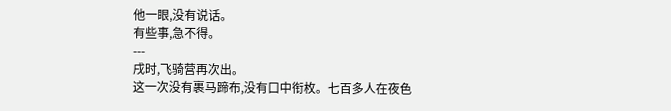他一眼,没有说话。
有些事,急不得。
---
戌时,飞骑营再次出。
这一次没有裹马蹄布,没有口中衔枚。七百多人在夜色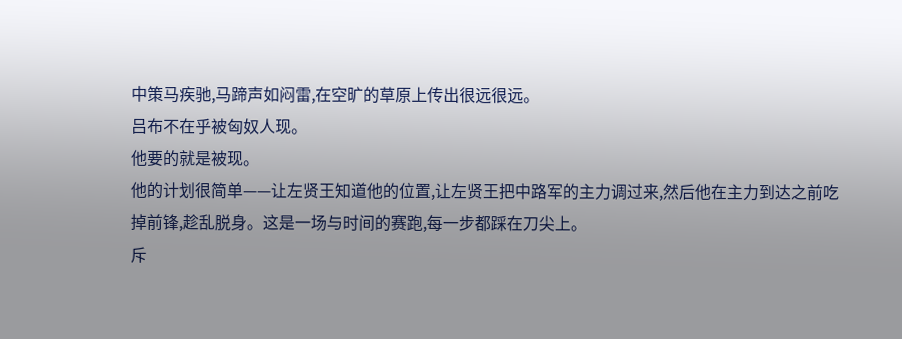中策马疾驰,马蹄声如闷雷,在空旷的草原上传出很远很远。
吕布不在乎被匈奴人现。
他要的就是被现。
他的计划很简单——让左贤王知道他的位置,让左贤王把中路军的主力调过来,然后他在主力到达之前吃掉前锋,趁乱脱身。这是一场与时间的赛跑,每一步都踩在刀尖上。
斥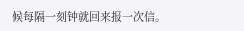候每隔一刻钟就回来报一次信。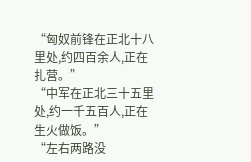“匈奴前锋在正北十八里处,约四百余人,正在扎营。”
“中军在正北三十五里处,约一千五百人,正在生火做饭。”
“左右两路没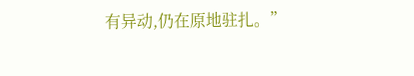有异动,仍在原地驻扎。”